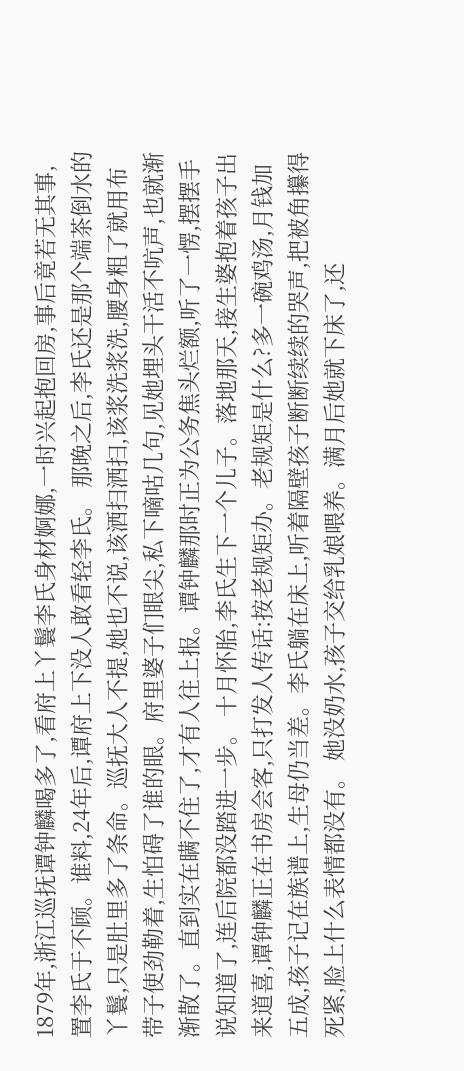1879年,浙江巡抚谭钟麟喝多了,看府上丫鬟李氏身材婀娜,一时兴起抱回房,事后竟若无其事,置李氏于不顾。谁料,24年后,谭府上下没人敢看轻李氏。 那晚之后,李氏还是那个端茶倒水的丫鬟,只是肚里多了条命。巡抚大人不提,她也不说,该洒扫洒扫,该浆洗浆洗,腰身粗了就用布带子使劲勒着,生怕碍了谁的眼。府里婆子们眼尖,私下嘀咕几句,见她埋头干活不吭声,也就渐渐散了。直到实在瞒不住了,才有人往上报。谭钟麟那时正为公务焦头烂额,听了一愣,摆摆手说知道了,连后院都没踏进一步。 十月怀胎,李氏生下一个儿子。落地那天,接生婆抱着孩子出来道喜,谭钟麟正在书房会客,只打发人传话:按老规矩办。老规矩是什么?多一碗鸡汤,月钱加五成,孩子记在族谱上,生母仍当差。李氏躺在床上,听着隔壁孩子断断续续的哭声,把被角攥得死紧,脸上什么表情都没有。 她没奶水,孩子交给乳娘喂养。满月后她就下床了,还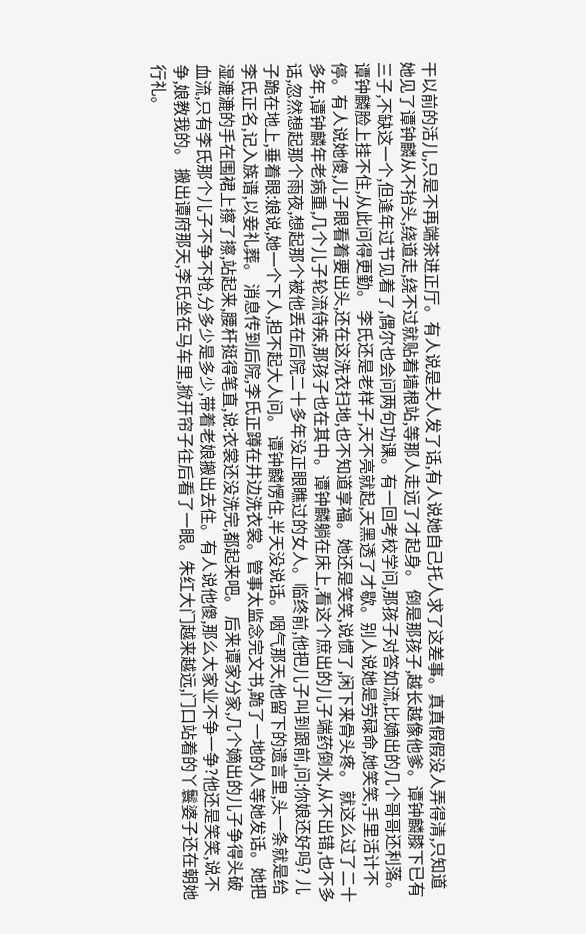干以前的活儿,只是不再端茶进正厅。有人说是夫人发了话,有人说她自己托人求了这差事。真真假假没人弄得清,只知道她见了谭钟麟从不抬头,绕道走,绕不过就贴着墙根站,等那人走远了才起身。 倒是那孩子,越长越像他爹。谭钟麟膝下已有三子,不缺这一个,但逢年过节见着了,偶尔也会问两句功课。有一回考校学问,那孩子对答如流,比嫡出的几个哥哥还利落。谭钟麟脸上挂不住,从此问得更勤。 李氏还是老样子,天不亮就起,天黑透了才歇。别人说她是劳碌命,她笑笑,手里活计不停。有人说她傻,儿子眼看着要出头,还在这洗衣扫地,也不知道享福。她还是笑笑,说惯了,闲下来骨头疼。 就这么过了二十多年,谭钟麟年老病重,几个儿子轮流侍疾,那孩子也在其中。谭钟麟躺在床上,看这个庶出的儿子端药倒水,从不出错,也不多话,忽然想起那个雨夜,想起那个被他丢在后院二十多年没正眼瞧过的女人。临终前,他把儿子叫到跟前,问:你娘还好吗? 儿子跪在地上,垂着眼:娘说,她一个下人,担不起大人问。 谭钟麟愣住,半天没说话。咽气那天,他留下的遗言里,头一条就是给李氏正名,记入族谱,以妾礼葬。 消息传到后院,李氏正蹲在井边洗衣裳。管事太监念完文书,跪了一地的人等她发话。她把湿漉漉的手在围裙上擦了擦,站起来,腰杆挺得笔直,说:衣裳还没洗完,都起来吧。 后来谭家分家,几个嫡出的儿子争得头破血流,只有李氏那个儿子不争不抢,分多少是多少,带着老娘搬出去住。有人说他傻,那么大家业不争一争?他还是笑笑,说不争,娘教我的。 搬出谭府那天,李氏坐在马车里,掀开帘子往后看了一眼。朱红大门越来越远,门口站着的丫鬟婆子还在朝她行礼。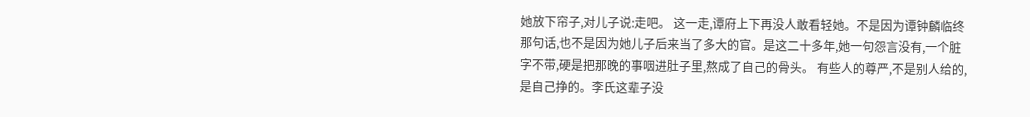她放下帘子,对儿子说:走吧。 这一走,谭府上下再没人敢看轻她。不是因为谭钟麟临终那句话,也不是因为她儿子后来当了多大的官。是这二十多年,她一句怨言没有,一个脏字不带,硬是把那晚的事咽进肚子里,熬成了自己的骨头。 有些人的尊严,不是别人给的,是自己挣的。李氏这辈子没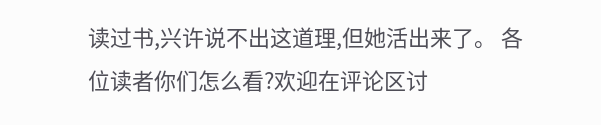读过书,兴许说不出这道理,但她活出来了。 各位读者你们怎么看?欢迎在评论区讨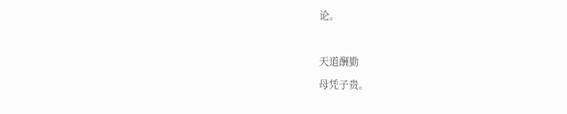论。

天道酬勤
母凭子贵。